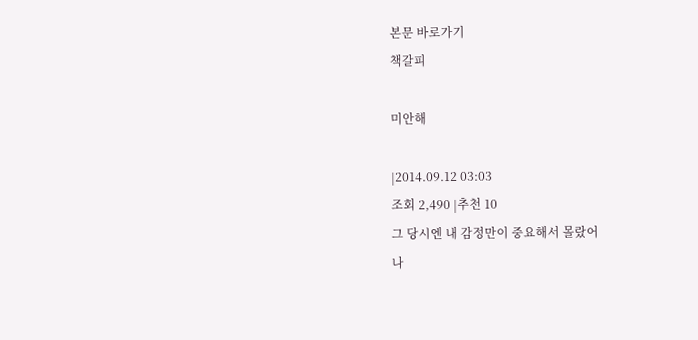본문 바로가기
책갈피

미안해

|2014.09.12 03:03
조회 2,490 |추천 10
그 당시엔 내 감정만이 중요해서 몰랐어
나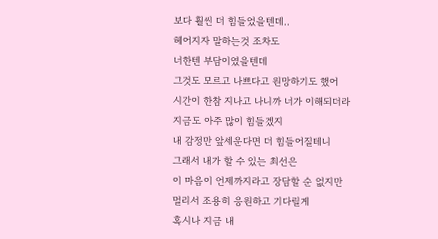보다 훨씬 더 힘들었을텐데..
헤어지자 말하는것 조차도
너한텐 부담이였을텐데
그것도 모르고 나쁘다고 원망하기도 했어
시간이 한참 지나고 나니까 너가 이해되더라
지금도 아주 많이 힘들겠지
내 감정만 앞세운다면 더 힘들어질테니
그래서 내가 할 수 있는 최선은
이 마음이 언제까지라고 장담할 순 없지만
멀리서 조용히 응원하고 기다릴게
혹시나 지금 내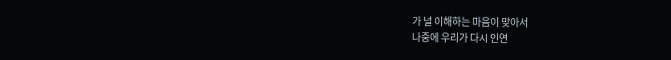가 널 이해하는 마음이 맞아서
나중에 우리가 다시 인연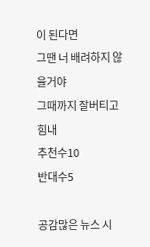이 된다면
그땐 너 배려하지 않을거야
그때까지 잘버티고 힘내
추천수10
반대수5

공감많은 뉴스 시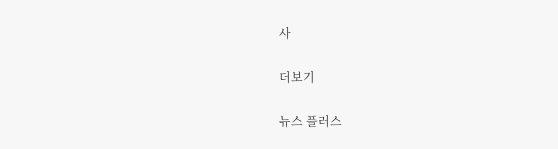사

더보기

뉴스 플러스